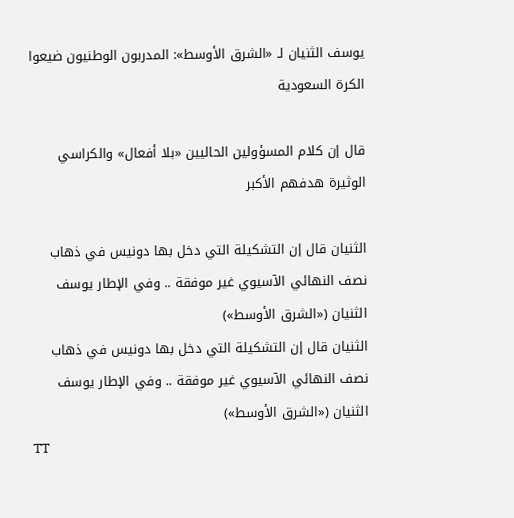يوسف الثنيان لـ «الشرق الأوسط»: المدربون الوطنيون ضيعوا الكرة السعودية

قال إن كلام المسؤولين الحاليين «بلا أفعال» والكراسي الوثيرة هدفهم الأكبر

الثنيان قال إن التشكيلة التي دخل بها دونيس في ذهاب نصف النهائي الآسيوي غير موفقة .. وفي الإطار يوسف الثنيان («الشرق الأوسط»)
الثنيان قال إن التشكيلة التي دخل بها دونيس في ذهاب نصف النهائي الآسيوي غير موفقة .. وفي الإطار يوسف الثنيان («الشرق الأوسط»)
TT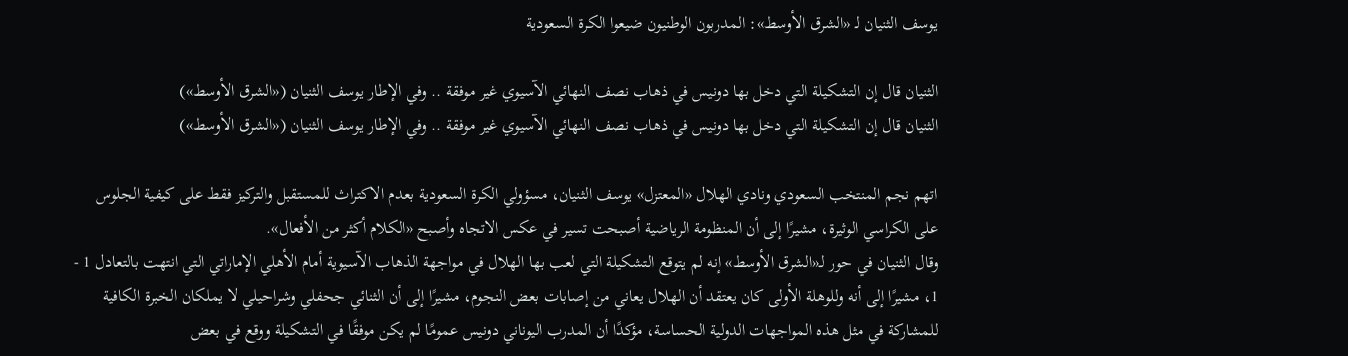يوسف الثنيان لـ «الشرق الأوسط»: المدربون الوطنيون ضيعوا الكرة السعودية

الثنيان قال إن التشكيلة التي دخل بها دونيس في ذهاب نصف النهائي الآسيوي غير موفقة .. وفي الإطار يوسف الثنيان («الشرق الأوسط»)
الثنيان قال إن التشكيلة التي دخل بها دونيس في ذهاب نصف النهائي الآسيوي غير موفقة .. وفي الإطار يوسف الثنيان («الشرق الأوسط»)

اتهم نجم المنتخب السعودي ونادي الهلال «المعتزل» يوسف الثنيان، مسؤولي الكرة السعودية بعدم الاكتراث للمستقبل والتركيز فقط على كيفية الجلوس على الكراسي الوثيرة، مشيرًا إلى أن المنظومة الرياضية أصبحت تسير في عكس الاتجاه وأصبح «الكلام أكثر من الأفعال».
وقال الثنيان في حور لـ«الشرق الأوسط» إنه لم يتوقع التشكيلة التي لعب بها الهلال في مواجهة الذهاب الآسيوية أمام الأهلي الإماراتي التي انتهت بالتعادل 1 - 1، مشيرًا إلى أنه وللوهلة الأولى كان يعتقد أن الهلال يعاني من إصابات بعض النجوم، مشيرًا إلى أن الثنائي جحفلي وشراحيلي لا يملكان الخبرة الكافية للمشاركة في مثل هذه المواجهات الدولية الحساسة، مؤكدًا أن المدرب اليوناني دونيس عمومًا لم يكن موفقًا في التشكيلة ووقع في بعض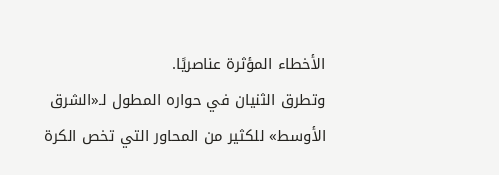الأخطاء المؤثرة عناصريًا.
وتطرق الثنيان في حواره المطول لـ«الشرق الأوسط» للكثير من المحاور التي تخص الكرة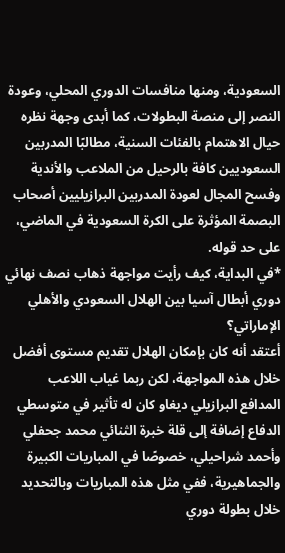السعودية، ومنها منافسات الدوري المحلي، وعودة النصر إلى منصة البطولات، كما أبدى وجهة نظره حيال الاهتمام بالفئات السنية، مطالبًا المدربين السعوديين كافة بالرحيل من الملاعب والأندية وفسح المجال لعودة المدربين البرازيليين أصحاب البصمة المؤثرة على الكرة السعودية في الماضي، على حد قوله.
*في البداية، كيف رأيت مواجهة ذهاب نصف نهائي دوري أبطال آسيا بين الهلال السعودي والأهلي الإماراتي؟
أعتقد أنه كان بإمكان الهلال تقديم مستوى أفضل خلال هذه المواجهة، لكن ربما غياب اللاعب المدافع البرازيلي ديغاو كان له تأثير في متوسطي الدفاع إضافة إلى قلة خبرة الثنائي محمد جحفلي وأحمد شراحيلي، خصوصًا في المباريات الكبيرة والجماهيرية، ففي مثل هذه المباريات وبالتحديد خلال بطولة دوري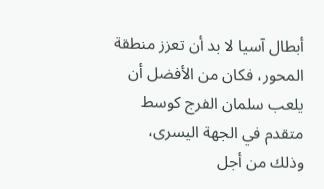أبطال آسيا لا بد أن تعزز منطقة المحور، فكان من الأفضل أن يلعب سلمان الفرج كوسط متقدم في الجهة اليسرى، وذلك من أجل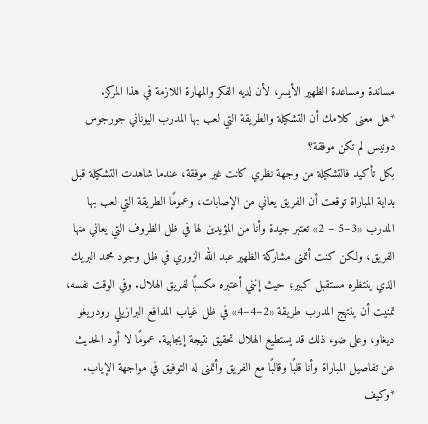مساندة ومساعدة الظهير الأيسر، لأن لديه الفكر والمهارة اللازمة في هذا المركز.
*هل معنى كلامك أن التشكيلة والطريقة التي لعب بها المدرب اليوناني جورجوس دونيس لم تكن موفقة؟
بكل تأكيد فالتشكيلة من وجهة نظري كانت غير موفقة، عندما شاهدت التشكيلة قبل بداية المباراة توقعت أن الفريق يعاني من الإصابات، وعمومًا الطريقة التي لعب بها المدرب «3–5 – 2» تعتبر جيدة وأنا من المؤيدين لها في ظل الظروف التي يعاني منها الفريق، ولكن كنت أتمنى مشاركة الظهير عبد الله الزوري في ظل وجود محمد البريك الذي ينتظره مستقبل كبير؛ حيث إنني أعتبره مكسبًا لفريق الهلال. وفي الوقت نفسه، تمنيت أن ينتهج المدرب طريقة «2–4–4» في ظل غياب المدافع البرازيلي رودريغو ديغاو، وعلى ضوء ذلك قد يستطيع الهلال تحقيق نتيجة إيجابية. عمومًا لا أود الحديث عن تفاصيل المباراة وأنا قلبًا وقالبًا مع الفريق وأتمنى له التوفيق في مواجهة الإياب.
*وكيف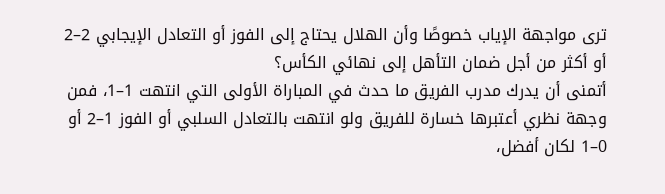ترى مواجهة الإياب خصوصًا وأن الهلال يحتاج إلى الفوز أو التعادل الإيجابي 2–2 أو أكثر من أجل ضمان التأهل إلى نهائي الكأس؟
أتمنى أن يدرك مدرب الفريق ما حدث في المباراة الأولى التي انتهت 1–1، فمن وجهة نظري أعتبرها خسارة للفريق ولو انتهت بالتعادل السلبي أو الفوز 1–2 أو 0–1 لكان أفضل،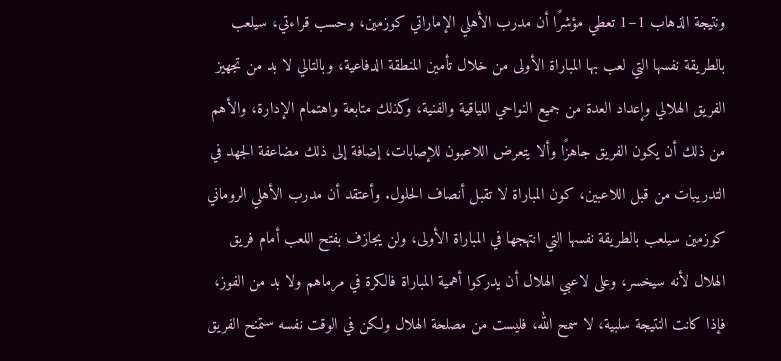ونتيجة الذهاب 1–1 تعطي مؤشرًا أن مدرب الأهلي الإماراتي كوزمين، وحسب قراءتي، سيلعب بالطريقة نفسها التي لعب بها المباراة الأولى من خلال تأمين المنطقة الدفاعية، وبالتالي لا بد من تجهيز الفريق الهلالي وإعداد العدة من جميع النواحي اللياقية والفنية، وكذلك متابعة واهتمام الإدارة، والأهم من ذلك أن يكون الفريق جاهزًا وألا يتعرض اللاعبون للإصابات، إضافة إلى ذلك مضاعفة الجهد في التدريبات من قبل اللاعبين، كون المباراة لا تقبل أنصاف الحلول. وأعتقد أن مدرب الأهلي الروماني كوزمين سيلعب بالطريقة نفسها التي انتهجها في المباراة الأولى، ولن يجازف بفتح اللعب أمام فريق الهلال لأنه سيخسر، وعلى لاعبي الهلال أن يدركوا أهمية المباراة فالكرة في مرماهم ولا بد من الفوز، فإذا كانت النتيجة سلبية، لا سمح الله، فليست من مصلحة الهلال ولكن في الوقت نفسه ستمنح الفريق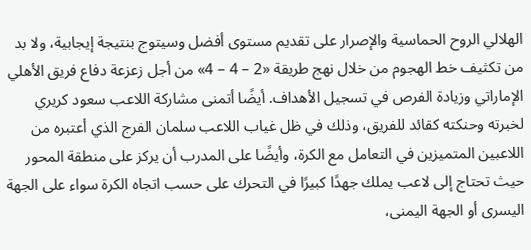الهلالي الروح الحماسية والإصرار على تقديم مستوى أفضل وسيتوج بنتيجة إيجابية، ولا بد من تكثيف خط الهجوم من خلال نهج طريقة «2 – 4 – 4» من أجل زعزعة دفاع فريق الأهلي الإماراتي وزيادة الفرص في تسجيل الأهداف. أيضًا أتمنى مشاركة اللاعب سعود كريري لخبرته وحنكته كقائد للفريق، وذلك في ظل غياب اللاعب سلمان الفرج الذي أعتبره من اللاعبين المتميزين في التعامل مع الكرة، وأيضًا على المدرب أن يركز على منطقة المحور حيث تحتاج إلى لاعب يملك جهدًا كبيرًا في التحرك على حسب اتجاه الكرة سواء على الجهة اليسرى أو الجهة اليمنى،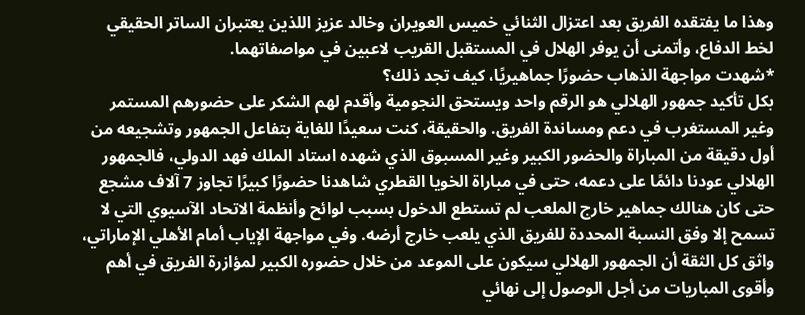وهذا ما يفتقده الفريق بعد اعتزال الثنائي خميس العويران وخالد عزيز اللذين يعتبران الساتر الحقيقي لخط الدفاع، وأتمنى أن يوفر الهلال في المستقبل القريب لاعبين في مواصفاتهما.
*شهدت مواجهة الذهاب حضورًا جماهيريًا، كيف تجد ذلك؟
بكل تأكيد جمهور الهلالي هو الرقم واحد ويستحق النجومية وأقدم لهم الشكر على حضورهم المستمر وغير المستغرب في دعم ومساندة الفريق. والحقيقة، كنت سعيدًا للغاية بتفاعل الجمهور وتشجيعه من أول دقيقة من المباراة والحضور الكبير وغير المسبوق الذي شهده استاد الملك فهد الدولي، فالجمهور الهلالي عودنا دائمًا على دعمه، حتى في مباراة الخويا القطري شاهدنا حضورًا كبيرًا تجاوز 7 آلاف مشجع حتى كان هنالك جماهير خارج الملعب لم تستطع الدخول بسبب لوائح وأنظمة الاتحاد الآسيوي التي لا تسمح إلا وفق النسبة المحددة للفريق الذي يلعب خارج أرضه. وفي مواجهة الإياب أمام الأهلي الإماراتي، واثق كل الثقة أن الجمهور الهلالي سيكون على الموعد من خلال حضوره الكبير لمؤازرة الفريق في أهم وأقوى المباريات من أجل الوصول إلى نهائي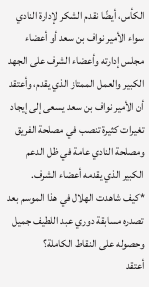الكأس، أيضًا نقدم الشكر لإدارة النادي سواء الأمير نواف بن سعد أو أعضاء مجلس إدارته وأعضاء الشرف على الجهد الكبير والعمل الممتاز الذي يقدم، وأعتقد أن الأمير نواف بن سعد يسعى إلى إيجاد تغيرات كثيرة تنصب في مصلحة الفريق ومصلحة النادي عامة في ظل الدعم الكبير الذي يقدمه أعضاء الشرف.
*كيف شاهدت الهلال في هذا الموسم بعد تصدره مسابقة دوري عبد اللطيف جميل وحصوله على النقاط الكاملة؟
أعتقد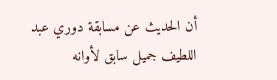أن الحديث عن مسابقة دوري عبد اللطيف جميل سابق لأوانه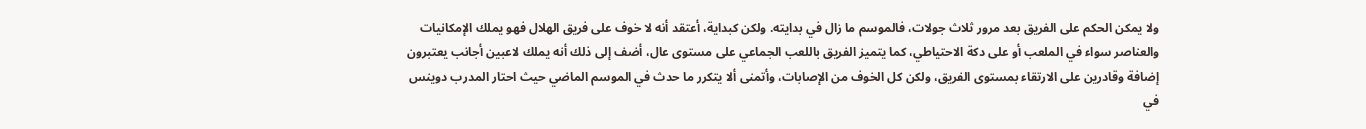ولا يمكن الحكم على الفريق بعد مرور ثلاث جولات، فالموسم ما زال في بدايته. ولكن كبداية، أعتقد أنه لا خوف على فريق الهلال فهو يملك الإمكانيات والعناصر سواء في الملعب أو على دكة الاحتياطي، كما يتميز الفريق باللعب الجماعي على مستوى عال، أضف إلى ذلك أنه يملك لاعبين أجانب يعتبرون إضافة وقادرين على الارتقاء بمستوى الفريق، ولكن كل الخوف من الإصابات، وأتمنى ألا يتكرر ما حدث في الموسم الماضي حيث احتار المدرب دوينس في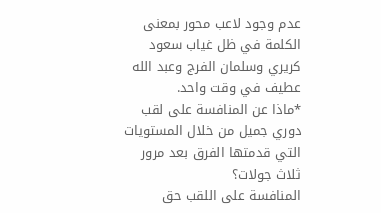عدم وجود لاعب محور بمعنى الكلمة في ظل غياب سعود كريري وسلمان الفرج وعبد الله عطيف في وقت واحد.
*ماذا عن المنافسة على لقب دوري جميل من خلال المستويات التي قدمتها الفرق بعد مرور ثلاث جولات؟
المنافسة على اللقب حق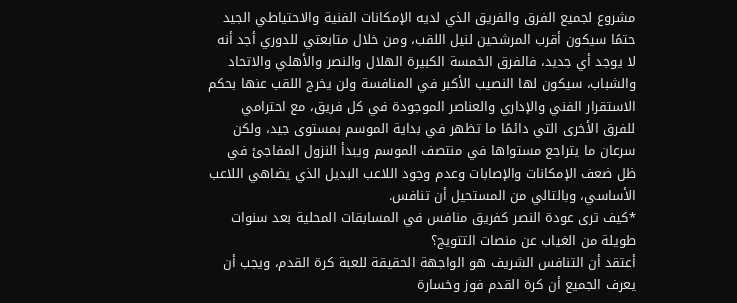مشروع لجميع الفرق والفريق الذي لديه الإمكانات الفنية والاحتياطي الجيد حتمًا سيكون أقرب المرشحين لنيل اللقب، ومن خلال متابعتي للدوري أجد أنه لا يوجد أي جديد، فالفرق الخمسة الكبيرة الهلال والنصر والأهلي والاتحاد والشباب، سيكون لها النصيب الأكبر في المنافسة ولن يخرج اللقب عنها بحكم الاستقرار الفني والإداري والعناصر الموجودة في كل فريق، مع احترامي للفرق الأخرى التي دائمًا ما تظهر في بداية الموسم بمستوى جيد، ولكن سرعان ما يتراجع مستواها في منتصف الموسم ويبدأ النزول المفاجئ في ظل ضعف الإمكانات والإصابات وعدم وجود اللاعب البديل الذي يضاهي اللاعب الأساسي، وبالتالي من المستحيل أن تنافس.
*كيف ترى عودة النصر كفريق منافس في المسابقات المحلية بعد سنوات طويلة من الغياب عن منصات التتويج؟
أعتقد أن التنافس الشريف هو الواجهة الحقيقة للعبة كرة القدم، ويجب أن يعرف الجميع أن كرة القدم فوز وخسارة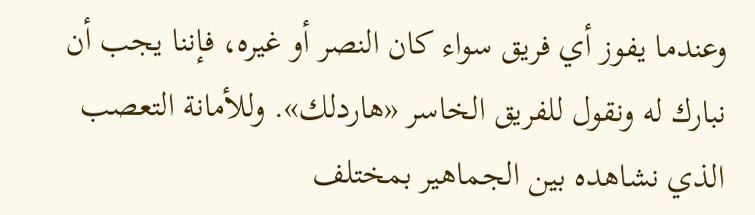وعندما يفوز أي فريق سواء كان النصر أو غيره، فإننا يجب أن نبارك له ونقول للفريق الخاسر «هاردلك». وللأمانة التعصب الذي نشاهده بين الجماهير بمختلف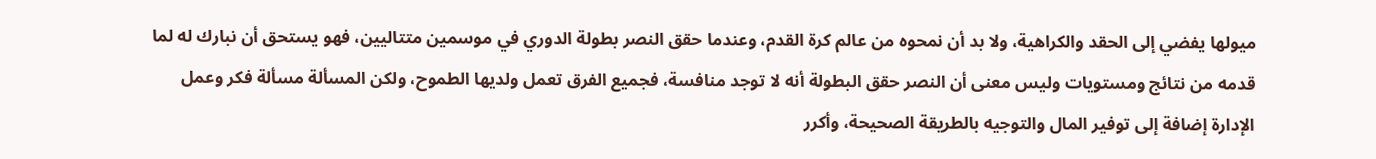ميولها يفضي إلى الحقد والكراهية، ولا بد أن نمحوه من عالم كرة القدم، وعندما حقق النصر بطولة الدوري في موسمين متتاليين، فهو يستحق أن نبارك له لما قدمه من نتائج ومستويات وليس معنى أن النصر حقق البطولة أنه لا توجد منافسة، فجميع الفرق تعمل ولديها الطموح، ولكن المسألة مسألة فكر وعمل الإدارة إضافة إلى توفير المال والتوجيه بالطريقة الصحيحة، وأكرر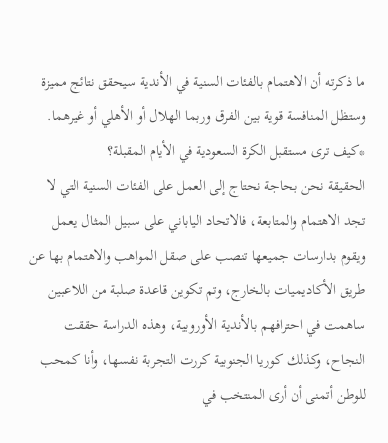ما ذكرته أن الاهتمام بالفئات السنية في الأندية سيحقق نتائج مميزة وستظل المنافسة قوية بين الفرق وربما الهلال أو الأهلي أو غيرهما.
*كيف ترى مستقبل الكرة السعودية في الأيام المقبلة؟
الحقيقة نحن بحاجة نحتاج إلى العمل على الفئات السنية التي لا تجد الاهتمام والمتابعة، فالاتحاد الياباني على سبيل المثال يعمل ويقوم بدارسات جميعها تنصب على صقل المواهب والاهتمام بها عن طريق الأكاديميات بالخارج، وتم تكوين قاعدة صلبة من اللاعبين ساهمت في احترافهم بالأندية الأوروبية، وهذه الدراسة حققت النجاح، وكذلك كوريا الجنوبية كررت التجربة نفسها، وأنا كمحب للوطن أتمنى أن أرى المنتخب في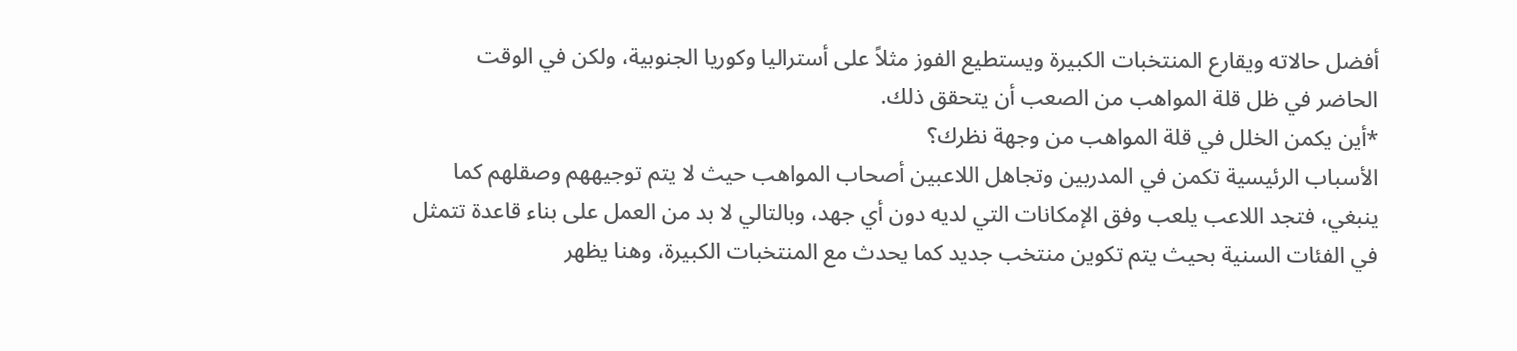أفضل حالاته ويقارع المنتخبات الكبيرة ويستطيع الفوز مثلاً على أستراليا وكوريا الجنوبية، ولكن في الوقت الحاضر في ظل قلة المواهب من الصعب أن يتحقق ذلك.
*أين يكمن الخلل في قلة المواهب من وجهة نظرك؟
الأسباب الرئيسية تكمن في المدربين وتجاهل اللاعبين أصحاب المواهب حيث لا يتم توجيههم وصقلهم كما ينبغي، فتجد اللاعب يلعب وفق الإمكانات التي لديه دون أي جهد، وبالتالي لا بد من العمل على بناء قاعدة تتمثل في الفئات السنية بحيث يتم تكوين منتخب جديد كما يحدث مع المنتخبات الكبيرة، وهنا يظهر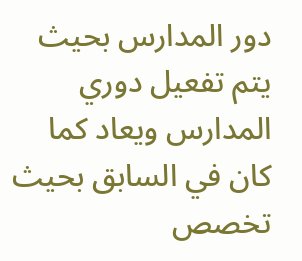دور المدارس بحيث يتم تفعيل دوري المدارس ويعاد كما كان في السابق بحيث تخصص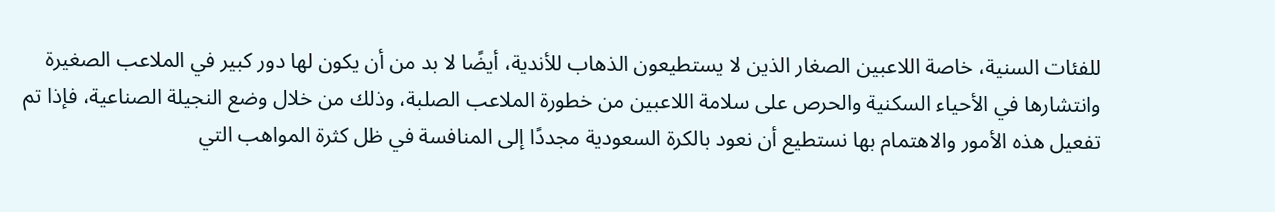للفئات السنية، خاصة اللاعبين الصغار الذين لا يستطيعون الذهاب للأندية، أيضًا لا بد من أن يكون لها دور كبير في الملاعب الصغيرة وانتشارها في الأحياء السكنية والحرص على سلامة اللاعبين من خطورة الملاعب الصلبة، وذلك من خلال وضع النجيلة الصناعية، فإذا تم تفعيل هذه الأمور والاهتمام بها نستطيع أن نعود بالكرة السعودية مجددًا إلى المنافسة في ظل كثرة المواهب التي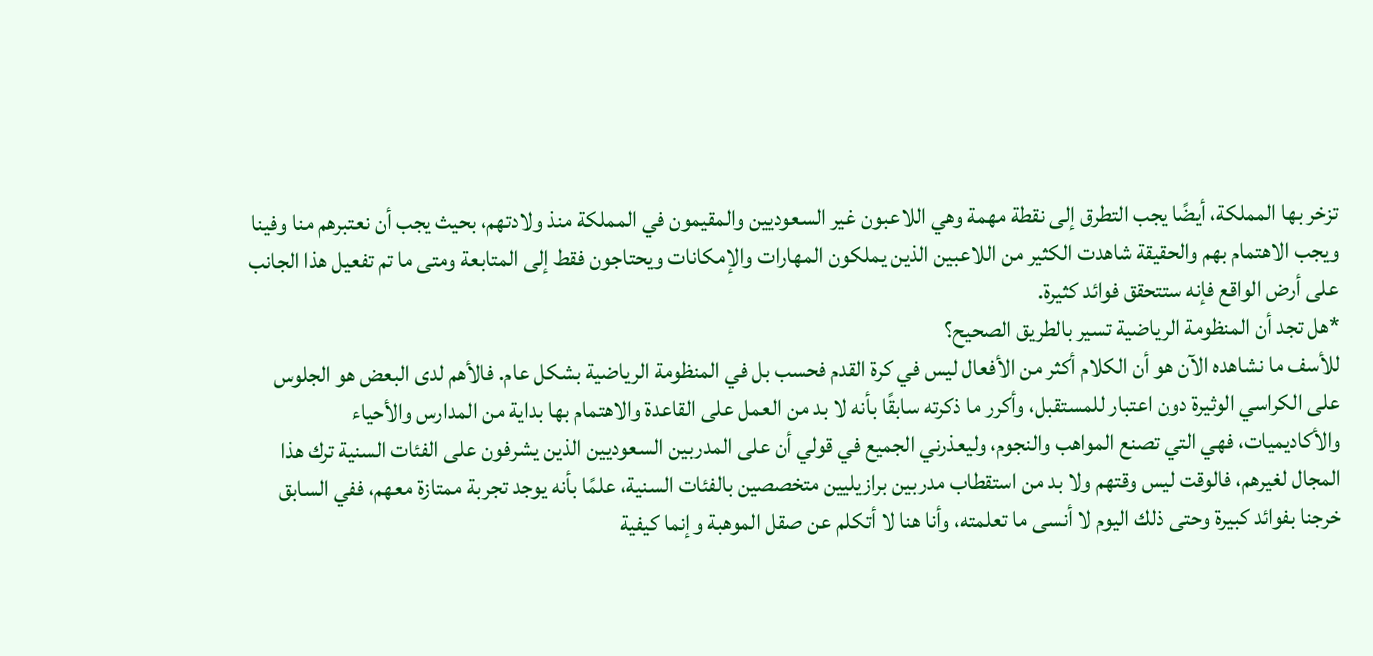تزخر بها المملكة، أيضًا يجب التطرق إلى نقطة مهمة وهي اللاعبون غير السعوديين والمقيمون في المملكة منذ ولادتهم، بحيث يجب أن نعتبرهم منا وفينا ويجب الاهتمام بهم والحقيقة شاهدت الكثير من اللاعبين الذين يملكون المهارات والإمكانات ويحتاجون فقط إلى المتابعة ومتى ما تم تفعيل هذا الجانب على أرض الواقع فإنه ستتحقق فوائد كثيرة.
*هل تجد أن المنظومة الرياضية تسير بالطريق الصحيح؟
للأسف ما نشاهده الآن هو أن الكلام أكثر من الأفعال ليس في كرة القدم فحسب بل في المنظومة الرياضية بشكل عام. فالأهم لدى البعض هو الجلوس على الكراسي الوثيرة دون اعتبار للمستقبل، وأكرر ما ذكرته سابقًا بأنه لا بد من العمل على القاعدة والاهتمام بها بداية من المدارس والأحياء والأكاديميات، فهي التي تصنع المواهب والنجوم، وليعذرني الجميع في قولي أن على المدربين السعوديين الذين يشرفون على الفئات السنية ترك هذا المجال لغيرهم، فالوقت ليس وقتهم ولا بد من استقطاب مدربين برازيليين متخصصين بالفئات السنية، علمًا بأنه يوجد تجربة ممتازة معهم، ففي السابق خرجنا بفوائد كبيرة وحتى ذلك اليوم لا أنسى ما تعلمته، وأنا هنا لا أتكلم عن صقل الموهبة وإنما كيفية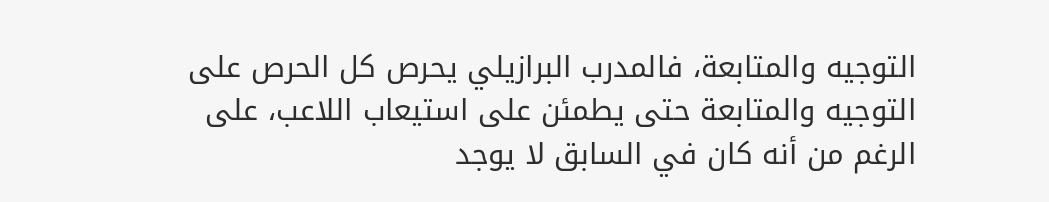التوجيه والمتابعة، فالمدرب البرازيلي يحرص كل الحرص على التوجيه والمتابعة حتى يطمئن على استيعاب اللاعب، على الرغم من أنه كان في السابق لا يوجد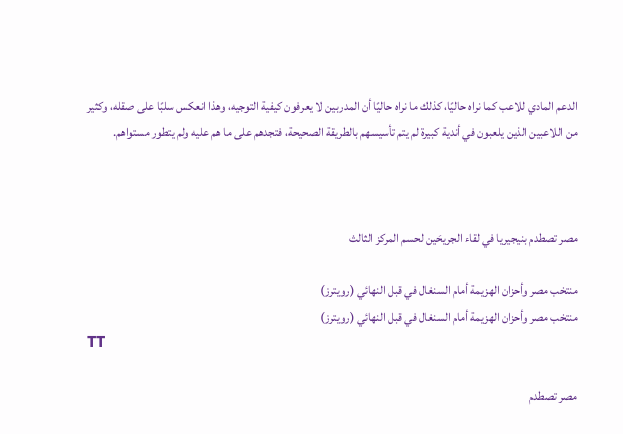الدعم المادي للاعب كما نراه حاليًا، كذلك ما نراه حاليًا أن المدربين لا يعرفون كيفية التوجيه، وهذا انعكس سلبًا على صقله، وكثير من اللاعبين الذين يلعبون في أندية كبيرة لم يتم تأسيسهم بالطريقة الصحيحة، فتجدهم على ما هم عليه ولم يتطور مستواهم.



مصر تصطدم بنيجيريا في لقاء الجريحَين لحسم المركز الثالث

منتخب مصر وأحزان الهزيمة أمام السنغال في قبل النهائي (رويترز)
منتخب مصر وأحزان الهزيمة أمام السنغال في قبل النهائي (رويترز)
TT

مصر تصطدم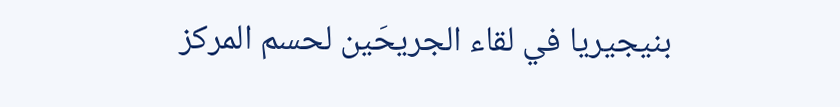بنيجيريا في لقاء الجريحَين لحسم المركز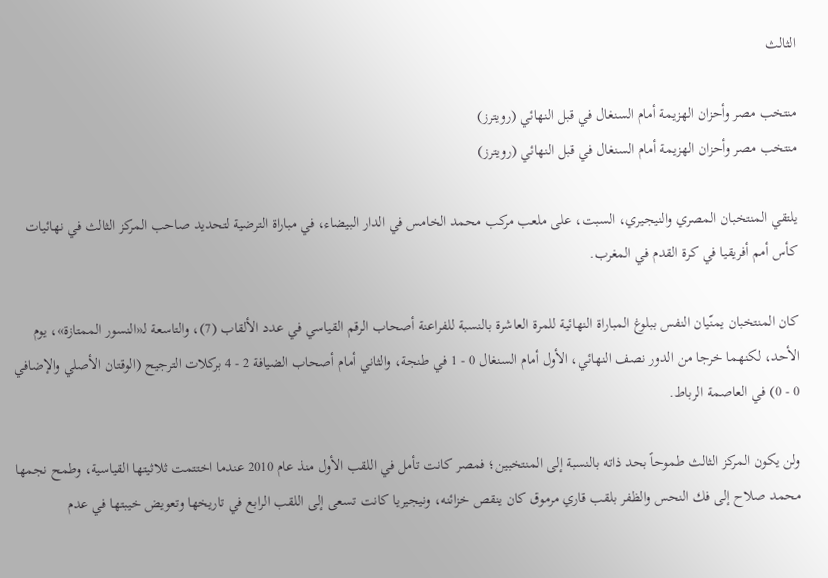الثالث

منتخب مصر وأحزان الهزيمة أمام السنغال في قبل النهائي (رويترز)
منتخب مصر وأحزان الهزيمة أمام السنغال في قبل النهائي (رويترز)

يلتقي المنتخبان المصري والنيجيري، السبت، على ملعب مركب محمد الخامس في الدار البيضاء، في مباراة الترضية لتحديد صاحب المركز الثالث في نهائيات كأس أمم أفريقيا في كرة القدم في المغرب.

كان المنتخبان يمنّيان النفس ببلوغ المباراة النهائية للمرة العاشرة بالنسبة للفراعنة أصحاب الرقم القياسي في عدد الألقاب (7)، والتاسعة لـ«النسور الممتازة»، يوم الأحد، لكنهما خرجا من الدور نصف النهائي، الأول أمام السنغال 0 - 1 في طنجة، والثاني أمام أصحاب الضيافة 2 - 4 بركلات الترجيح (الوقتان الأصلي والإضافي 0 - 0) في العاصمة الرباط.

ولن يكون المركز الثالث طموحاً بحد ذاته بالنسبة إلى المنتخبين؛ فمصر كانت تأمل في اللقب الأول منذ عام 2010 عندما اختتمت ثلاثيتها القياسية، وطمح نجمها محمد صلاح إلى فك النحس والظفر بلقب قاري مرموق كان ينقص خزائنه، ونيجيريا كانت تسعى إلى اللقب الرابع في تاريخها وتعويض خيبتها في عدم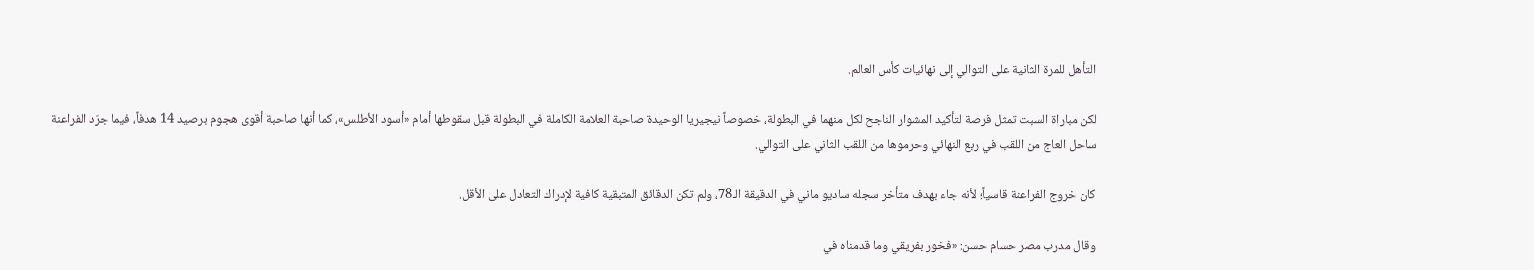التأهل للمرة الثانية على التوالي إلى نهائيات كأس العالم.

لكن مباراة السبت تمثل فرصة لتأكيد المشوار الناجح لكل منهما في البطولة، خصوصاً نيجيريا الوحيدة صاحبة العلامة الكاملة في البطولة قبل سقوطها أمام «أسود الأطلس»، كما أنها صاحبة أقوى هجوم برصيد 14 هدفاً، فيما جرّد الفراعنة ساحل العاج من اللقب في ربع النهائي وحرموها من اللقب الثاني على التوالي.

كان خروج الفراعنة قاسياً؛ لأنه جاء بهدف متأخر سجله ساديو ماني في الدقيقة الـ78، ولم تكن الدقائق المتبقية كافية لإدراك التعادل على الأقل.

وقال مدرب مصر حسام حسن: «فخور بفريقي وما قدمناه في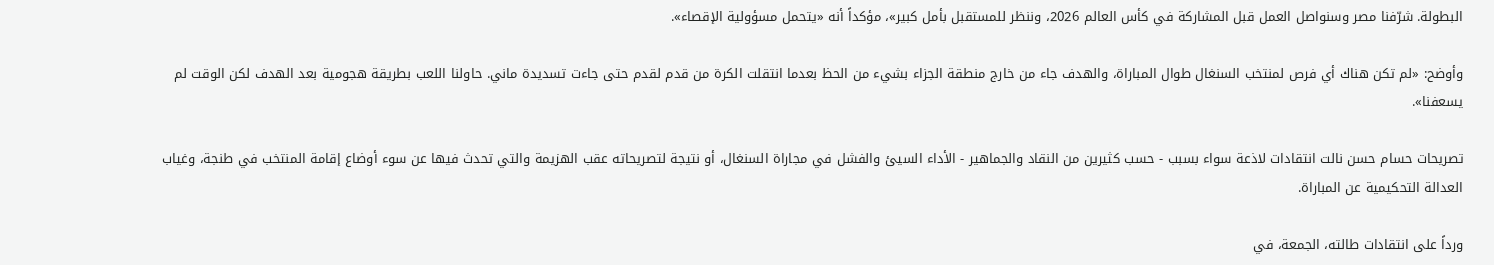البطولة. شرّفنا مصر وسنواصل العمل قبل المشاركة في كأس العالم 2026، وننظر للمستقبل بأمل كبير»، مؤكداً أنه «يتحمل مسؤولية الإقصاء».

وأوضح: «لم تكن هناك أي فرص لمنتخب السنغال طوال المباراة، والهدف جاء من خارج منطقة الجزاء بشيء من الحظ بعدما انتقلت الكرة من قدم لقدم حتى جاءت تسديدة ماني. حاولنا اللعب بطريقة هجومية بعد الهدف لكن الوقت لم يسعفنا».

تصريحات حسام حسن نالت انتقادات لاذعة سواء بسبب - حسب كثيرين من النقاد والجماهير - الأداء السيئ والفشل في مجاراة السنغال، أو نتيجة لتصريحاته عقب الهزيمة والتي تحدث فيها عن سوء أوضاع إقامة المنتخب في طنجة، وغياب العدالة التحكيمية عن المباراة.

ورداً على انتقادات طالته، الجمعة، في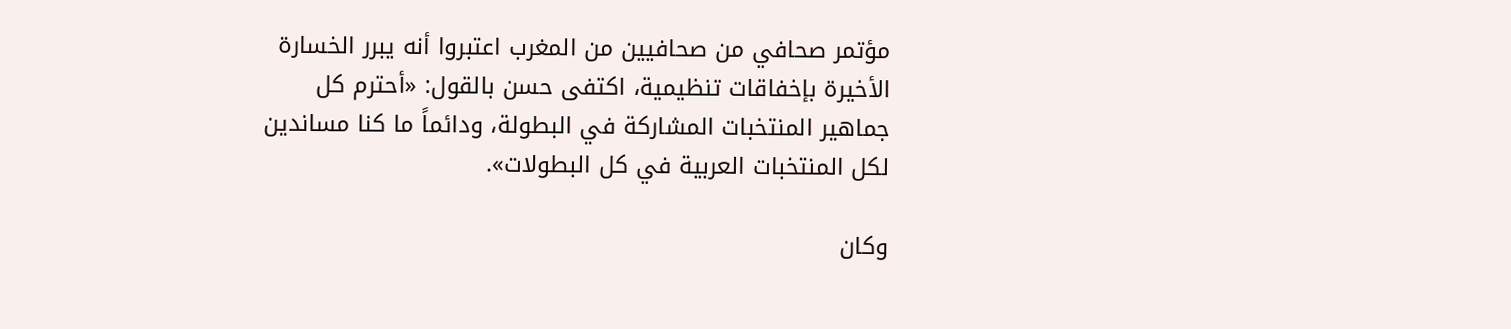مؤتمر صحافي من صحافيين من المغرب اعتبروا أنه يبرر الخسارة الأخيرة بإخفاقات تنظيمية، اكتفى حسن بالقول: «أحترم كل جماهير المنتخبات المشاركة في البطولة، ودائماً ما كنا مساندين لكل المنتخبات العربية في كل البطولات».

وكان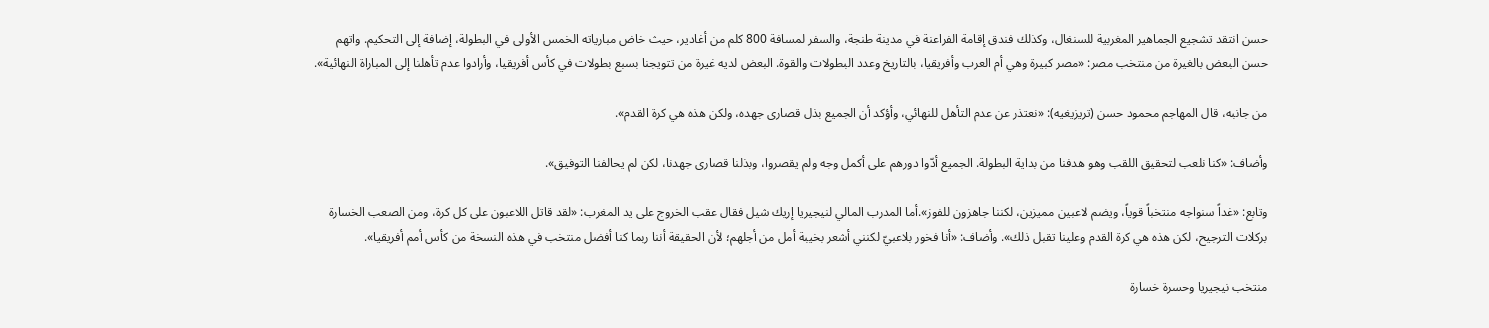حسن انتقد تشجيع الجماهير المغربية للسنغال، وكذلك فندق إقامة الفراعنة في مدينة طنجة، والسفر لمسافة 800 كلم من أغادير، حيث خاض مبارياته الخمس الأولى في البطولة، إضافة إلى التحكيم. واتهم حسن البعض بالغيرة من منتخب مصر: «مصر كبيرة وهي أم العرب وأفريقيا، بالتاريخ وعدد البطولات والقوة. البعض لديه غيرة من تتويجنا بسبع بطولات في كأس أفريقيا، وأرادوا عدم تأهلنا إلى المباراة النهائية».

من جانبه، قال المهاجم محمود حسن (تريزيغيه): «نعتذر عن عدم التأهل للنهائي، وأؤكد أن الجميع بذل قصارى جهده، ولكن هذه هي كرة القدم».

وأضاف: «كنا نلعب لتحقيق اللقب وهو هدفنا من بداية البطولة. الجميع أدّوا دورهم على أكمل وجه ولم يقصروا، وبذلنا قصارى جهدنا، لكن لم يحالفنا التوفيق».

وتابع: «غداً سنواجه منتخباً قوياً، ويضم لاعبين مميزين، لكننا جاهزون للفوز».أما المدرب المالي لنيجيريا إريك شيل فقال عقب الخروج على يد المغرب: «لقد قاتل اللاعبون على كل كرة، ومن الصعب الخسارة بركلات الترجيح، لكن هذه هي كرة القدم وعلينا تقبل ذلك». وأضاف: «أنا فخور بلاعبيّ لكنني أشعر بخيبة أمل من أجلهم؛ لأن الحقيقة أننا ربما كنا أفضل منتخب في هذه النسخة من كأس أمم أفريقيا».

منتخب نيجيريا وحسرة خسارة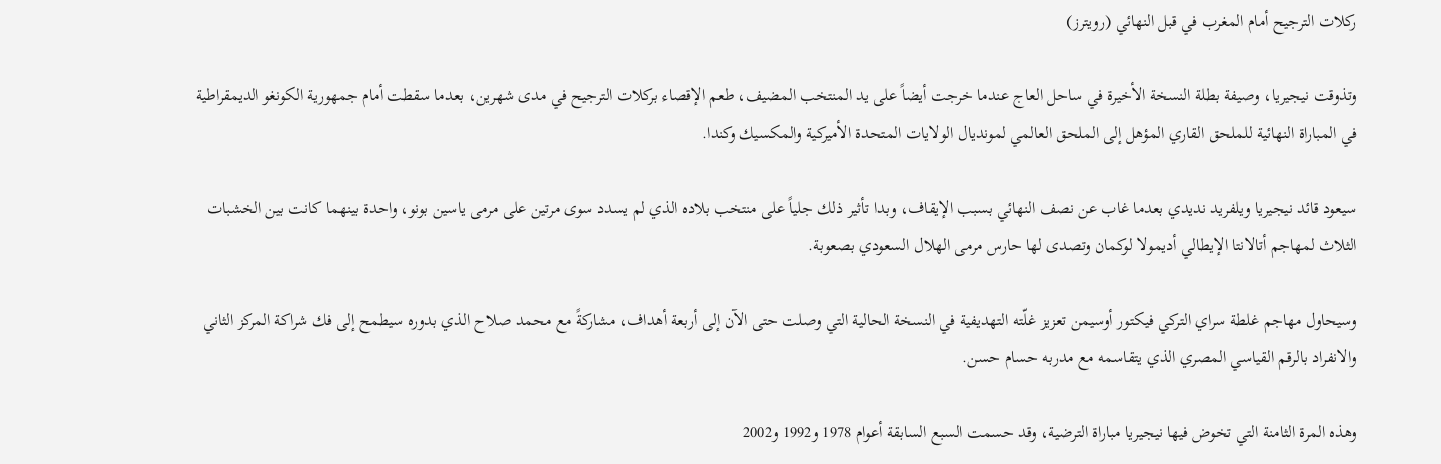ركلات الترجيح أمام المغرب في قبل النهائي (رويترز)

وتذوقت نيجيريا، وصيفة بطلة النسخة الأخيرة في ساحل العاج عندما خرجت أيضاً على يد المنتخب المضيف، طعم الإقصاء بركلات الترجيح في مدى شهرين، بعدما سقطت أمام جمهورية الكونغو الديمقراطية في المباراة النهائية للملحق القاري المؤهل إلى الملحق العالمي لمونديال الولايات المتحدة الأميركية والمكسيك وكندا.

سيعود قائد نيجيريا ويلفريد نديدي بعدما غاب عن نصف النهائي بسبب الإيقاف، وبدا تأثير ذلك جلياً على منتخب بلاده الذي لم يسدد سوى مرتين على مرمى ياسين بونو، واحدة بينهما كانت بين الخشبات الثلاث لمهاجم أتالانتا الإيطالي أديمولا لوكمان وتصدى لها حارس مرمى الهلال السعودي بصعوبة.

وسيحاول مهاجم غلطة سراي التركي فيكتور أوسيمن تعزيز غلّته التهديفية في النسخة الحالية التي وصلت حتى الآن إلى أربعة أهداف، مشاركةً مع محمد صلاح الذي بدوره سيطمح إلى فك شراكة المركز الثاني والانفراد بالرقم القياسي المصري الذي يتقاسمه مع مدربه حسام حسن.

وهذه المرة الثامنة التي تخوض فيها نيجيريا مباراة الترضية، وقد حسمت السبع السابقة أعوام 1978 و1992 و2002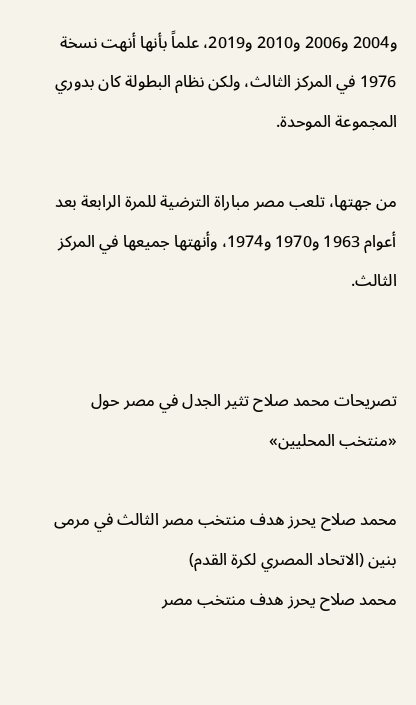و2004 و2006 و2010 و2019، علماً بأنها أنهت نسخة 1976 في المركز الثالث، ولكن نظام البطولة كان بدوري المجموعة الموحدة.

من جهتها، تلعب مصر مباراة الترضية للمرة الرابعة بعد أعوام 1963 و1970 و1974، وأنهتها جميعها في المركز الثالث.


تصريحات محمد صلاح تثير الجدل في مصر حول «منتخب المحليين»

محمد صلاح يحرز هدف منتخب مصر الثالث في مرمى بنين (الاتحاد المصري لكرة القدم)
محمد صلاح يحرز هدف منتخب مصر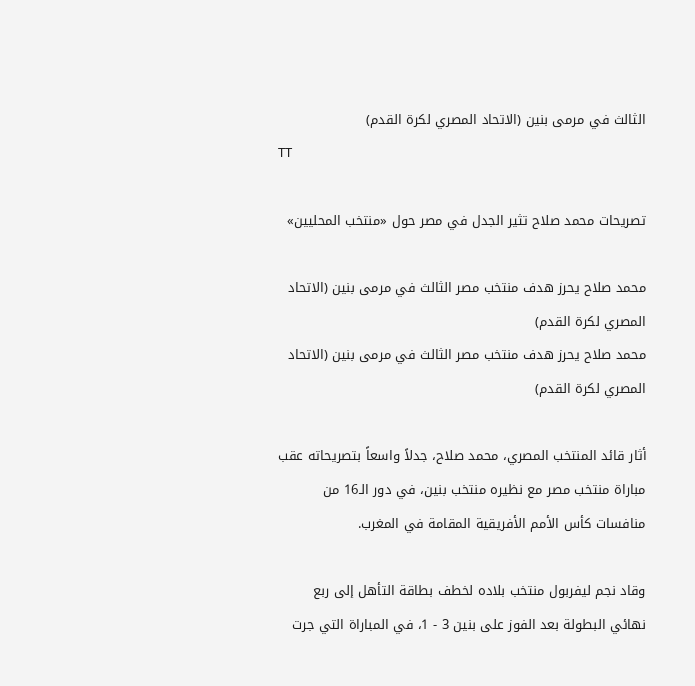الثالث في مرمى بنين (الاتحاد المصري لكرة القدم)
TT

تصريحات محمد صلاح تثير الجدل في مصر حول «منتخب المحليين»

محمد صلاح يحرز هدف منتخب مصر الثالث في مرمى بنين (الاتحاد المصري لكرة القدم)
محمد صلاح يحرز هدف منتخب مصر الثالث في مرمى بنين (الاتحاد المصري لكرة القدم)

أثار قائد المنتخب المصري، محمد صلاح، جدلاً واسعاً بتصريحاته عقب مباراة منتخب مصر مع نظيره منتخب بنين، في دور الـ16 من منافسات كأس الأمم الأفريقية المقامة في المغرب.

وقاد نجم ليفربول منتخب بلاده لخطف بطاقة التأهل إلى ربع نهائي البطولة بعد الفوز على بنين 3 - 1، في المباراة التي جرت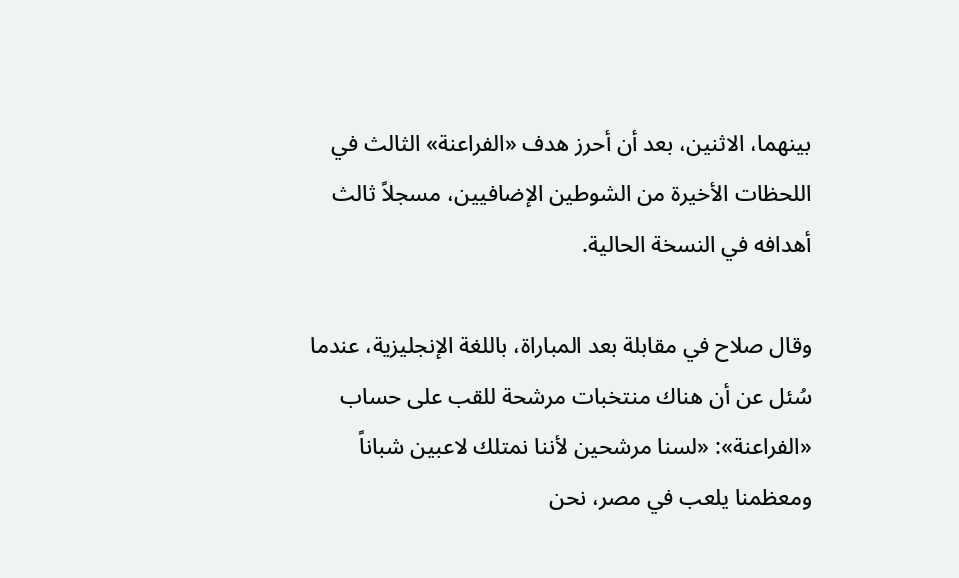بينهما، الاثنين، بعد أن أحرز هدف «الفراعنة» الثالث في اللحظات الأخيرة من الشوطين الإضافيين، مسجلاً ثالث أهدافه في النسخة الحالية.

وقال صلاح في مقابلة بعد المباراة، باللغة الإنجليزية، عندما سُئل عن أن هناك منتخبات مرشحة للقب على حساب «الفراعنة»: «لسنا مرشحين لأننا نمتلك لاعبين شباناً ومعظمنا يلعب في مصر، نحن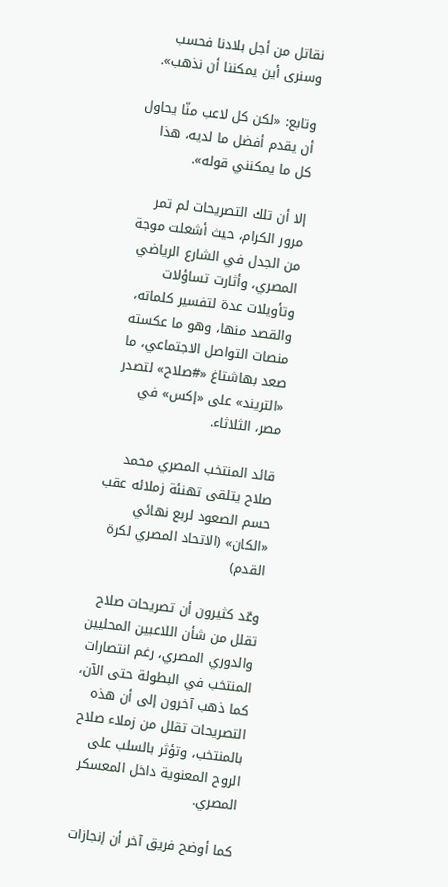نقاتل من أجل بلادنا فحسب وسنرى أين يمكننا أن نذهب».

وتابع: «لكن كل لاعب منّا يحاول أن يقدم أفضل ما لديه، هذا كل ما يمكنني قوله».

إلا أن تلك التصريحات لم تمر مرور الكرام، حيث أشعلت موجة من الجدل في الشارع الرياضي المصري، وأثارت تساؤلات وتأويلات عدة لتفسير كلماته، والقصد منها، وهو ما عكسته منصات التواصل الاجتماعي، ما صعد بهاشتاغ «#صلاح» لتصدر «التريند» على «إكس» في مصر، الثلاثاء.

قائد المنتخب المصري محمد صلاح يتلقى تهنئة زملائه عقب حسم الصعود لربع نهائي «الكان» (الاتحاد المصري لكرة القدم)

وعّد كثيرون أن تصريحات صلاح تقلل من شأن اللاعبين المحليين والدوري المصري، رغم انتصارات المنتخب في البطولة حتى الآن، كما ذهب آخرون إلى أن هذه التصريحات تقلل من زملاء صلاح بالمنتخب، وتؤثر بالسلب على الروح المعنوية داخل المعسكر المصري.

كما أوضح فريق آخر أن إنجازات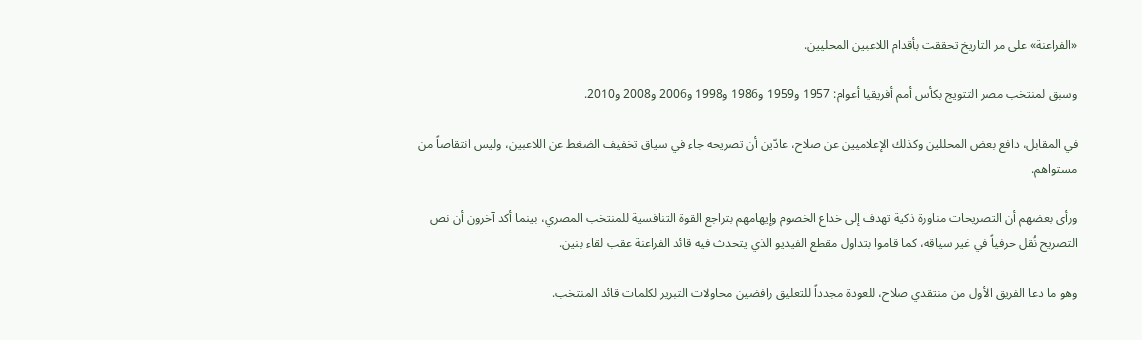«الفراعنة» على مر التاريخ تحققت بأقدام اللاعبين المحليين.

وسبق لمنتخب مصر التتويج بكأس أمم أفريقيا أعوام: 1957 و1959 و1986 و1998 و2006 و2008 و2010.

في المقابل، دافع بعض المحللين وكذلك الإعلاميين عن صلاح، عادّين أن تصريحه جاء في سياق تخفيف الضغط عن اللاعبين، وليس انتقاصاً من مستواهم.

ورأى بعضهم أن التصريحات مناورة ذكية تهدف إلى خداع الخصوم وإيهامهم بتراجع القوة التنافسية للمنتخب المصري، بينما أكد آخرون أن نص التصريح نُقل حرفياً في غير سياقه، كما قاموا بتداول مقطع الفيديو الذي يتحدث فيه قائد الفراعنة عقب لقاء بنين.

وهو ما دعا الفريق الأول من منتقدي صلاح، للعودة مجدداً للتعليق رافضين محاولات التبرير لكلمات قائد المنتخب.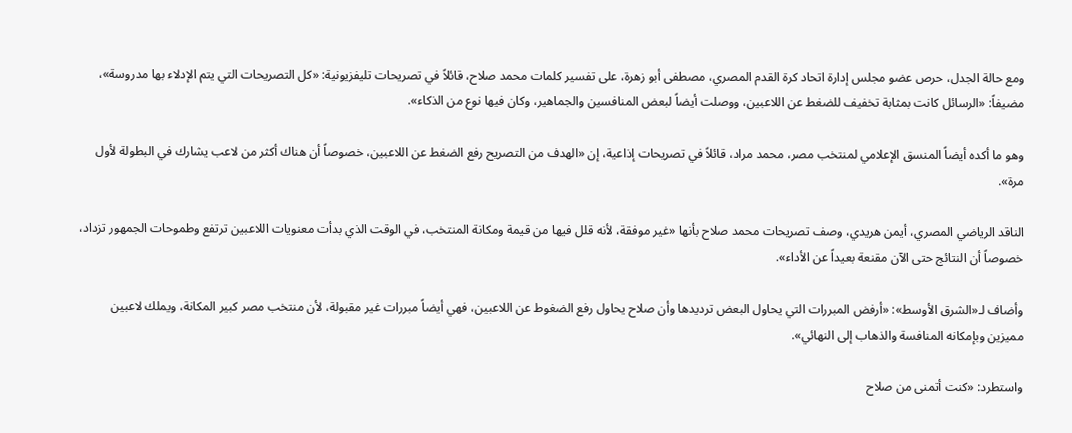ومع حالة الجدل، حرص عضو مجلس إدارة اتحاد كرة القدم المصري، مصطفى أبو زهرة، على تفسير كلمات محمد صلاح، قائلاً في تصريحات تليفزيونية: «كل التصريحات التي يتم الإدلاء بها مدروسة»، مضيفاً: «الرسائل كانت بمثابة تخفيف للضغط عن اللاعبين، ووصلت أيضاً لبعض المنافسين والجماهير، وكان فيها نوع من الذكاء».

وهو ما أكده أيضاً المنسق الإعلامي لمنتخب مصر، محمد مراد، قائلاً في تصريحات إذاعية، إن «الهدف من التصريح رفع الضغط عن اللاعبين، خصوصاً أن هناك أكثر من لاعب يشارك في البطولة لأول مرة».

الناقد الرياضي المصري، أيمن هريدي، وصف تصريحات محمد صلاح بأنها «غير موفقة، لأنه قلل فيها من قيمة ومكانة المنتخب، في الوقت الذي بدأت معنويات اللاعبين ترتفع وطموحات الجمهور تزداد، خصوصاً أن النتائج حتى الآن مقنعة بعيداً عن الأداء».

وأضاف لـ«الشرق الأوسط»: «أرفض المبررات التي يحاول البعض ترديدها وأن صلاح يحاول رفع الضغوط عن اللاعبين، فهي أيضاً مبررات غير مقبولة، لأن منتخب مصر كبير المكانة، ويملك لاعبين مميزين وبإمكانه المنافسة والذهاب إلى النهائي».

واستطرد: «كنت أتمنى من صلاح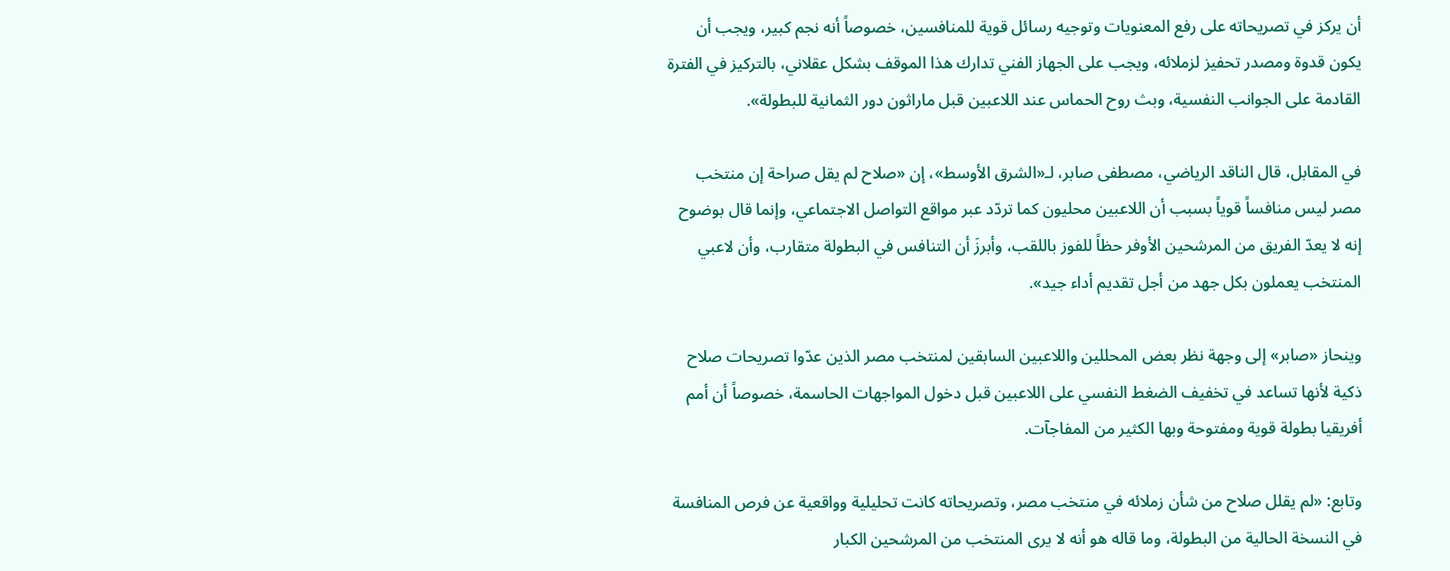أن يركز في تصريحاته على رفع المعنويات وتوجيه رسائل قوية للمنافسين، خصوصاً أنه نجم كبير، ويجب أن يكون قدوة ومصدر تحفيز لزملائه، ويجب على الجهاز الفني تدارك هذا الموقف بشكل عقلاني، بالتركيز في الفترة القادمة على الجوانب النفسية، وبث روح الحماس عند اللاعبين قبل ماراثون دور الثمانية للبطولة».

في المقابل، قال الناقد الرياضي، مصطفى صابر، لـ«الشرق الأوسط»، إن «صلاح لم يقل صراحة إن منتخب مصر ليس منافساً قوياً بسبب أن اللاعبين محليون كما تردّد عبر مواقع التواصل الاجتماعي، وإنما قال بوضوح إنه لا يعدّ الفريق من المرشحين الأوفر حظاً للفوز باللقب، وأبرزَ أن التنافس في البطولة متقارب، وأن لاعبي المنتخب يعملون بكل جهد من أجل تقديم أداء جيد».

وينحاز «صابر» إلى وجهة نظر بعض المحللين واللاعبين السابقين لمنتخب مصر الذين عدّوا تصريحات صلاح ذكية لأنها تساعد في تخفيف الضغط النفسي على اللاعبين قبل دخول المواجهات الحاسمة، خصوصاً أن أمم أفريقيا بطولة قوية ومفتوحة وبها الكثير من المفاجآت.

وتابع: «لم يقلل صلاح من شأن زملائه في منتخب مصر، وتصريحاته كانت تحليلية وواقعية عن فرص المنافسة في النسخة الحالية من البطولة، وما قاله هو أنه لا يرى المنتخب من المرشحين الكبار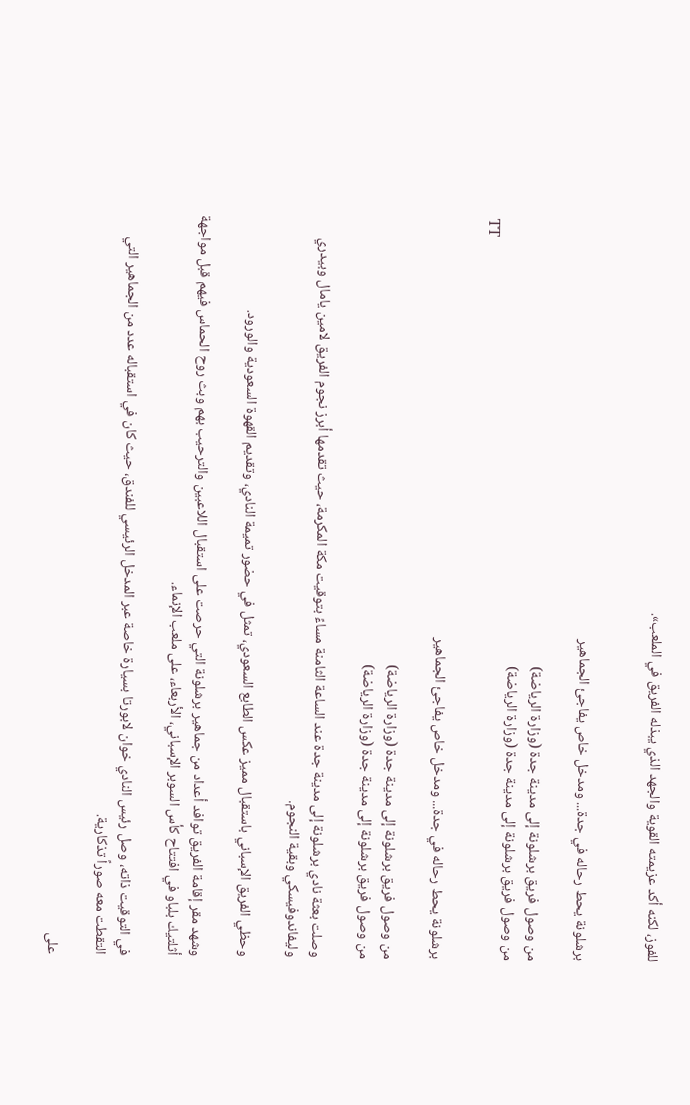للفوز، لكنه أكد عزيمته القوية والجهد الذي يبذله الفريق في الملعب».


برشلونة يحط رحاله في جدة... ومدخل خاص يفاجئ الجماهير

من وصول فريق برشلونة إلى مدينة جدة (وزارة الرياضة)
من وصول فريق برشلونة إلى مدينة جدة (وزارة الرياضة)
TT

برشلونة يحط رحاله في جدة... ومدخل خاص يفاجئ الجماهير

من وصول فريق برشلونة إلى مدينة جدة (وزارة الرياضة)
من وصول فريق برشلونة إلى مدينة جدة (وزارة الرياضة)

وصلت بعثة نادي برشلونة إلى مدينة جدة عند الساعة الثامنة مساءً بتوقيت مكة المكرمة، حيث تقدمها أبرز نجوم الفريق لامين يامال وبيدري وليفاندوفيسكي وبقية النجوم.

وحظي الفريق الإسباني باستقبال مميز عكس الطابع السعودي، تمثل في حضور تميمة النادي، وتقديم القهوة السعودية والورود.

وشهد مقر إقامة الفريق توافد أعداد من جماهير برشلونة التي حرصت على استقبال اللاعبين والترحيب بهم وبث روح الحماس فيهم قبل مواجهة أثلتيك بلباو في افتتاح كأس السوبر الإسباني، الأربعاء، على ملعب الإنماء.

في التوقيت ذاته، وصل رئيس النادي خوان لابورتا بسيارة خاصة عبر المدخل الرئيسي للفندق، حيث كان في استقباله عدد من الجماهير التي التقطت معه صوراً تذكارية.

على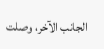الجانب الآخر، وصلت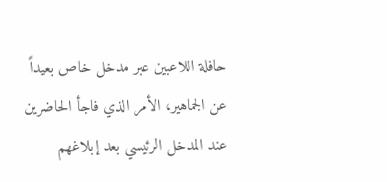حافلة اللاعبين عبر مدخل خاص بعيداً عن الجماهير، الأمر الذي فاجأ الحاضرين عند المدخل الرئيسي بعد إبلاغهم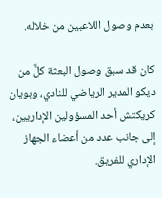بعدم وصول اللاعبين من خلاله.

كان قد سبق وصول البعثة كلٌّ من ديكو المدير الرياضي للنادي، وبويان كريكتش أحد المسؤولين الإداريين، إلى جانب عدد من أعضاء الجهاز الإداري للفريق.